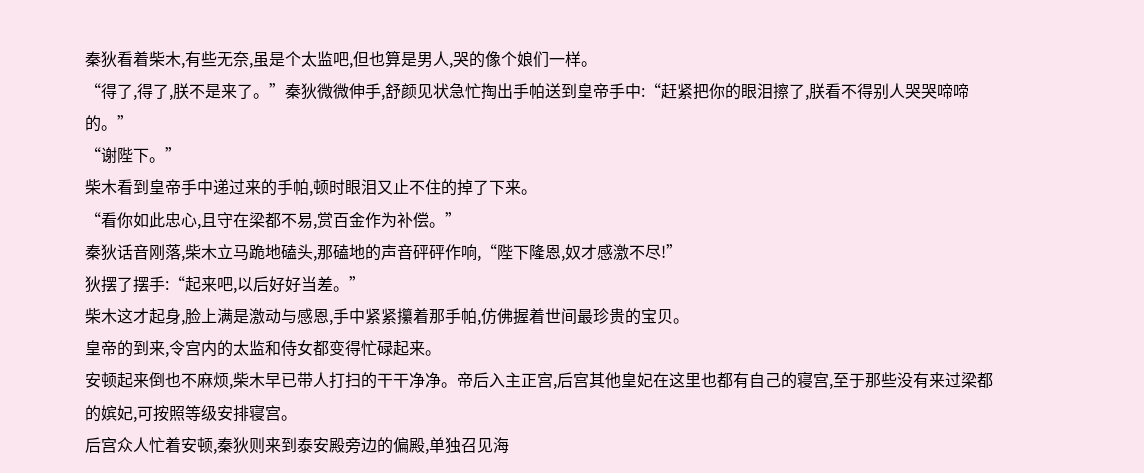秦狄看着柴木,有些无奈,虽是个太监吧,但也算是男人,哭的像个娘们一样。
“得了,得了,朕不是来了。”秦狄微微伸手,舒颜见状急忙掏出手帕送到皇帝手中:“赶紧把你的眼泪擦了,朕看不得别人哭哭啼啼的。”
“谢陛下。”
柴木看到皇帝手中递过来的手帕,顿时眼泪又止不住的掉了下来。
“看你如此忠心,且守在梁都不易,赏百金作为补偿。”
秦狄话音刚落,柴木立马跪地磕头,那磕地的声音砰砰作响,“陛下隆恩,奴才感激不尽!”
狄摆了摆手:“起来吧,以后好好当差。”
柴木这才起身,脸上满是激动与感恩,手中紧紧攥着那手帕,仿佛握着世间最珍贵的宝贝。
皇帝的到来,令宫内的太监和侍女都变得忙碌起来。
安顿起来倒也不麻烦,柴木早已带人打扫的干干净净。帝后入主正宫,后宫其他皇妃在这里也都有自己的寝宫,至于那些没有来过梁都的嫔妃,可按照等级安排寝宫。
后宫众人忙着安顿,秦狄则来到泰安殿旁边的偏殿,单独召见海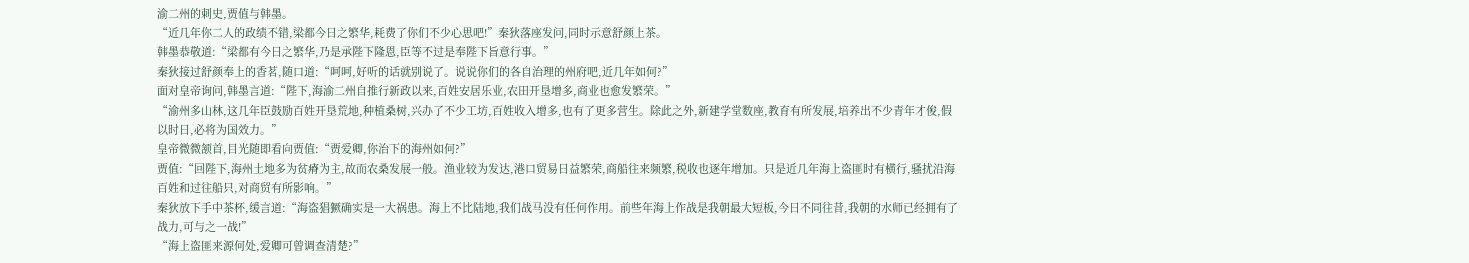渝二州的刺史,贾值与韩墨。
“近几年你二人的政绩不错,梁都今日之繁华,耗费了你们不少心思吧!”秦狄落座发问,同时示意舒颜上茶。
韩墨恭敬道:“梁都有今日之繁华,乃是承陛下隆恩,臣等不过是奉陛下旨意行事。”
秦狄接过舒颜奉上的香茗,随口道:“呵呵,好听的话就别说了。说说你们的各自治理的州府吧,近几年如何?”
面对皇帝询问,韩墨言道:“陛下,海渝二州自推行新政以来,百姓安居乐业,农田开垦增多,商业也愈发繁荣。”
“渝州多山林,这几年臣鼓励百姓开垦荒地,种植桑树,兴办了不少工坊,百姓收入增多,也有了更多营生。除此之外,新建学堂数座,教育有所发展,培养出不少青年才俊,假以时日,必将为国效力。”
皇帝微微颔首,目光随即看向贾值:“贾爱卿,你治下的海州如何?”
贾值:“回陛下,海州土地多为贫瘠为主,故而农桑发展一般。渔业较为发达,港口贸易日益繁荣,商船往来频繁,税收也逐年增加。只是近几年海上盗匪时有横行,骚扰沿海百姓和过往船只,对商贸有所影响。”
秦狄放下手中茶杯,缓言道:“海盗猖獗确实是一大祸患。海上不比陆地,我们战马没有任何作用。前些年海上作战是我朝最大短板,今日不同往昔,我朝的水师已经拥有了战力,可与之一战!”
“海上盗匪来源何处,爱卿可曾调查清楚?”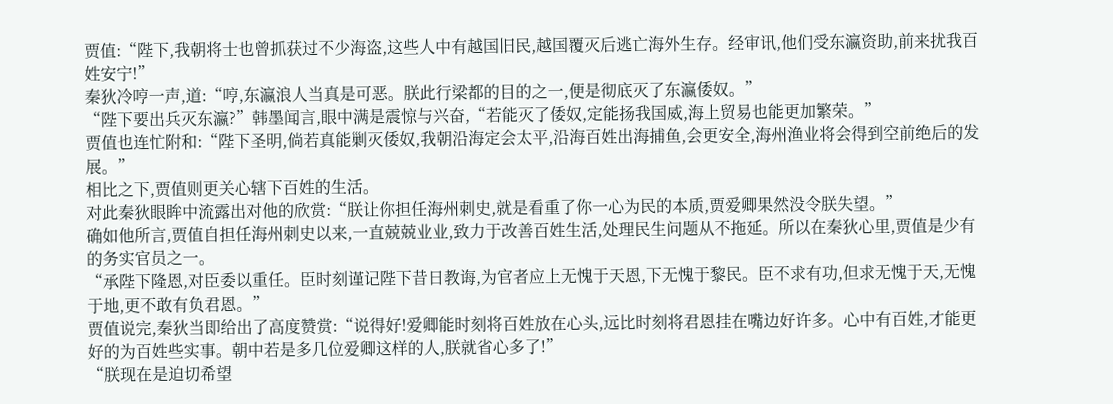贾值:“陛下,我朝将士也曾抓获过不少海盗,这些人中有越国旧民,越国覆灭后逃亡海外生存。经审讯,他们受东瀛资助,前来扰我百姓安宁!”
秦狄冷哼一声,道:“哼,东瀛浪人当真是可恶。朕此行梁都的目的之一,便是彻底灭了东瀛倭奴。”
“陛下要出兵灭东瀛?”韩墨闻言,眼中满是震惊与兴奋,“若能灭了倭奴,定能扬我国威,海上贸易也能更加繁荣。”
贾值也连忙附和:“陛下圣明,倘若真能剿灭倭奴,我朝沿海定会太平,沿海百姓出海捕鱼,会更安全,海州渔业将会得到空前绝后的发展。”
相比之下,贾值则更关心辖下百姓的生活。
对此秦狄眼眸中流露出对他的欣赏:“朕让你担任海州刺史,就是看重了你一心为民的本质,贾爱卿果然没令朕失望。”
确如他所言,贾值自担任海州刺史以来,一直兢兢业业,致力于改善百姓生活,处理民生问题从不拖延。所以在秦狄心里,贾值是少有的务实官员之一。
“承陛下隆恩,对臣委以重任。臣时刻谨记陛下昔日教诲,为官者应上无愧于天恩,下无愧于黎民。臣不求有功,但求无愧于天,无愧于地,更不敢有负君恩。”
贾值说完,秦狄当即给出了高度赞赏:“说得好!爱卿能时刻将百姓放在心头,远比时刻将君恩挂在嘴边好许多。心中有百姓,才能更好的为百姓些实事。朝中若是多几位爱卿这样的人,朕就省心多了!”
“朕现在是迫切希望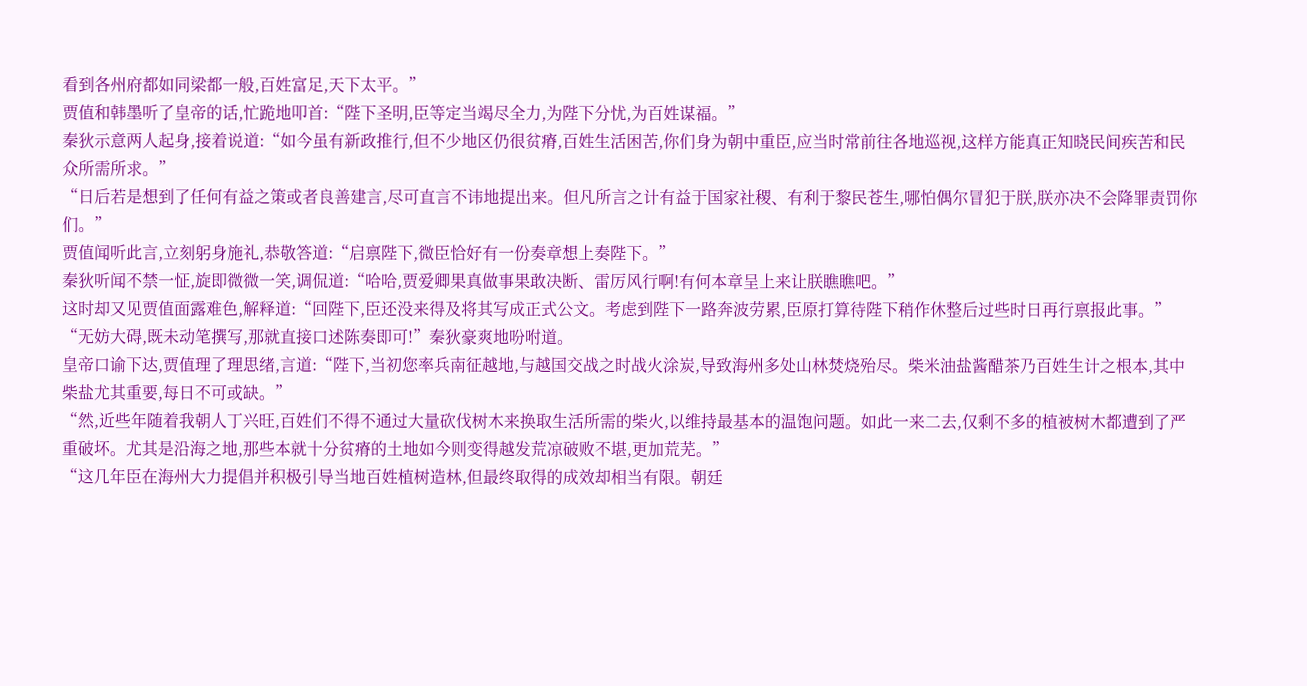看到各州府都如同梁都一般,百姓富足,天下太平。”
贾值和韩墨听了皇帝的话,忙跪地叩首:“陛下圣明,臣等定当竭尽全力,为陛下分忧,为百姓谋福。”
秦狄示意两人起身,接着说道:“如今虽有新政推行,但不少地区仍很贫瘠,百姓生活困苦,你们身为朝中重臣,应当时常前往各地巡视,这样方能真正知晓民间疾苦和民众所需所求。”
“日后若是想到了任何有益之策或者良善建言,尽可直言不讳地提出来。但凡所言之计有益于国家社稷、有利于黎民苍生,哪怕偶尔冒犯于朕,朕亦决不会降罪责罚你们。”
贾值闻听此言,立刻躬身施礼,恭敬答道:“启禀陛下,微臣恰好有一份奏章想上奏陛下。”
秦狄听闻不禁一怔,旋即微微一笑,调侃道:“哈哈,贾爱卿果真做事果敢决断、雷厉风行啊!有何本章呈上来让朕瞧瞧吧。”
这时却又见贾值面露难色,解释道:“回陛下,臣还没来得及将其写成正式公文。考虑到陛下一路奔波劳累,臣原打算待陛下稍作休整后过些时日再行禀报此事。”
“无妨大碍,既未动笔撰写,那就直接口述陈奏即可!”秦狄豪爽地吩咐道。
皇帝口谕下达,贾值理了理思绪,言道:“陛下,当初您率兵南征越地,与越国交战之时战火涂炭,导致海州多处山林焚烧殆尽。柴米油盐酱醋茶乃百姓生计之根本,其中柴盐尤其重要,每日不可或缺。”
“然,近些年随着我朝人丁兴旺,百姓们不得不通过大量砍伐树木来换取生活所需的柴火,以维持最基本的温饱问题。如此一来二去,仅剩不多的植被树木都遭到了严重破坏。尤其是沿海之地,那些本就十分贫瘠的土地如今则变得越发荒凉破败不堪,更加荒芜。”
“这几年臣在海州大力提倡并积极引导当地百姓植树造林,但最终取得的成效却相当有限。朝廷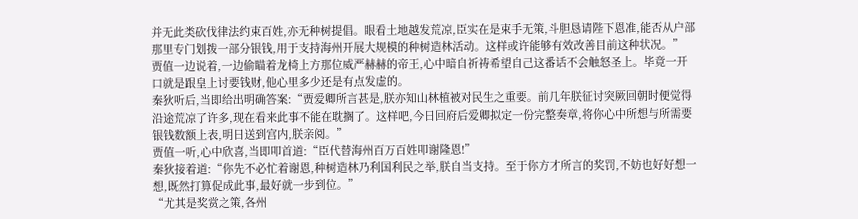并无此类砍伐律法约束百姓,亦无种树提倡。眼看土地越发荒凉,臣实在是束手无策,斗胆恳请陛下恩准,能否从户部那里专门划拨一部分银钱,用于支持海州开展大规模的种树造林活动。这样或许能够有效改善目前这种状况。”
贾值一边说着,一边偷瞄着龙椅上方那位威严赫赫的帝王,心中暗自祈祷希望自己这番话不会触怒圣上。毕竟一开口就是跟皇上讨要钱财,他心里多少还是有点发虚的。
秦狄听后,当即给出明确答案:“贾爱卿所言甚是,朕亦知山林植被对民生之重要。前几年朕征讨突厥回朝时便觉得沿途荒凉了许多,现在看来此事不能在耽搁了。这样吧,今日回府后爱卿拟定一份完整奏章,将你心中所想与所需要银钱数额上表,明日送到宫内,朕亲阅。”
贾值一听,心中欣喜,当即叩首道:“臣代替海州百万百姓叩谢隆恩!”
秦狄接着道:“你先不必忙着谢恩,种树造林乃利国利民之举,朕自当支持。至于你方才所言的奖罚,不妨也好好想一想,既然打算促成此事,最好就一步到位。”
“尤其是奖赏之策,各州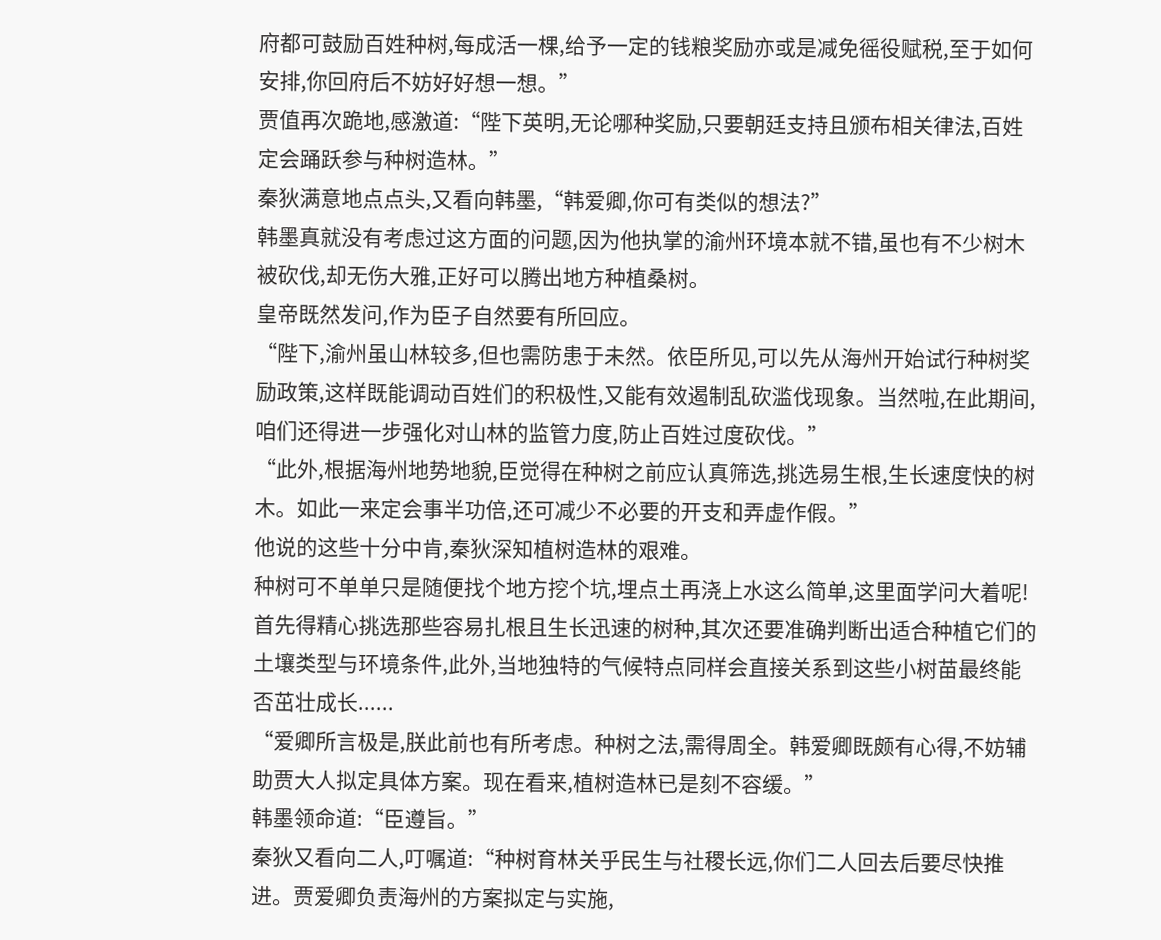府都可鼓励百姓种树,每成活一棵,给予一定的钱粮奖励亦或是减免徭役赋税,至于如何安排,你回府后不妨好好想一想。”
贾值再次跪地,感激道:“陛下英明,无论哪种奖励,只要朝廷支持且颁布相关律法,百姓定会踊跃参与种树造林。”
秦狄满意地点点头,又看向韩墨,“韩爱卿,你可有类似的想法?”
韩墨真就没有考虑过这方面的问题,因为他执掌的渝州环境本就不错,虽也有不少树木被砍伐,却无伤大雅,正好可以腾出地方种植桑树。
皇帝既然发问,作为臣子自然要有所回应。
“陛下,渝州虽山林较多,但也需防患于未然。依臣所见,可以先从海州开始试行种树奖励政策,这样既能调动百姓们的积极性,又能有效遏制乱砍滥伐现象。当然啦,在此期间,咱们还得进一步强化对山林的监管力度,防止百姓过度砍伐。”
“此外,根据海州地势地貌,臣觉得在种树之前应认真筛选,挑选易生根,生长速度快的树木。如此一来定会事半功倍,还可减少不必要的开支和弄虚作假。”
他说的这些十分中肯,秦狄深知植树造林的艰难。
种树可不单单只是随便找个地方挖个坑,埋点土再浇上水这么简单,这里面学问大着呢!
首先得精心挑选那些容易扎根且生长迅速的树种,其次还要准确判断出适合种植它们的土壤类型与环境条件,此外,当地独特的气候特点同样会直接关系到这些小树苗最终能否茁壮成长......
“爱卿所言极是,朕此前也有所考虑。种树之法,需得周全。韩爱卿既颇有心得,不妨辅助贾大人拟定具体方案。现在看来,植树造林已是刻不容缓。”
韩墨领命道:“臣遵旨。”
秦狄又看向二人,叮嘱道:“种树育林关乎民生与社稷长远,你们二人回去后要尽快推进。贾爱卿负责海州的方案拟定与实施,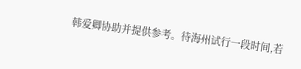韩爱卿协助并提供参考。待海州试行一段时间,若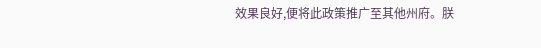效果良好,便将此政策推广至其他州府。朕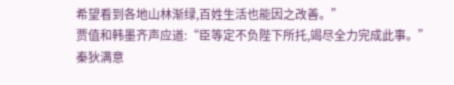希望看到各地山林渐绿,百姓生活也能因之改善。”
贾值和韩墨齐声应道:“臣等定不负陛下所托,竭尽全力完成此事。”
秦狄满意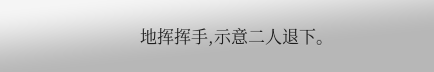地挥挥手,示意二人退下。